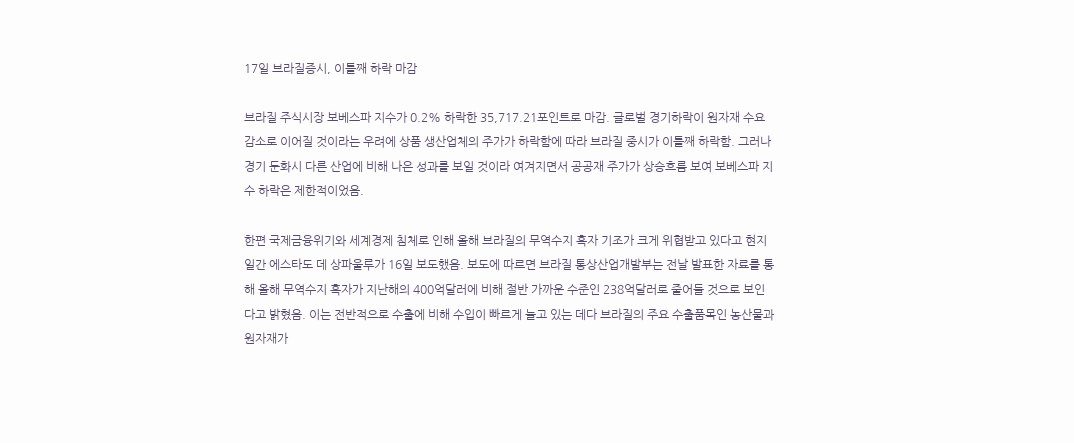17일 브라질증시, 이틀째 하락 마감

브라질 주식시장 보베스파 지수가 0.2% 하락한 35,717.21포인트로 마감. 글로벌 경기하락이 원자재 수요 감소로 이어질 것이라는 우려에 상품 생산업체의 주가가 하락함에 따라 브라질 중시가 이틀째 하락함. 그러나 경기 둔화시 다른 산업에 비해 나은 성과를 보일 것이라 여겨지면서 공공재 주가가 상승흐름 보여 보베스파 지수 하락은 제한적이었음.

한편 국제금융위기와 세계경제 침체로 인해 올해 브라질의 무역수지 흑자 기조가 크게 위협받고 있다고 현지 일간 에스타도 데 상파울루가 16일 보도했음. 보도에 따르면 브라질 통상산업개발부는 전날 발표한 자료를 통해 올해 무역수지 흑자가 지난해의 400억달러에 비해 절반 가까운 수준인 238억달러로 줄어들 것으로 보인다고 밝혔음. 이는 전반적으로 수출에 비해 수입이 빠르게 늘고 있는 데다 브라질의 주요 수출품목인 농산물과 원자재가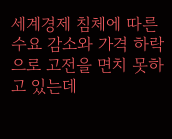세계경제 침체에 따른 수요 감소와 가격 하락으로 고전을 면치 못하고 있는데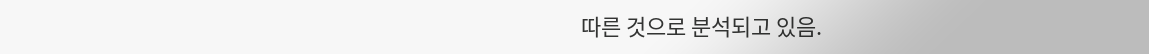따른 것으로 분석되고 있음.